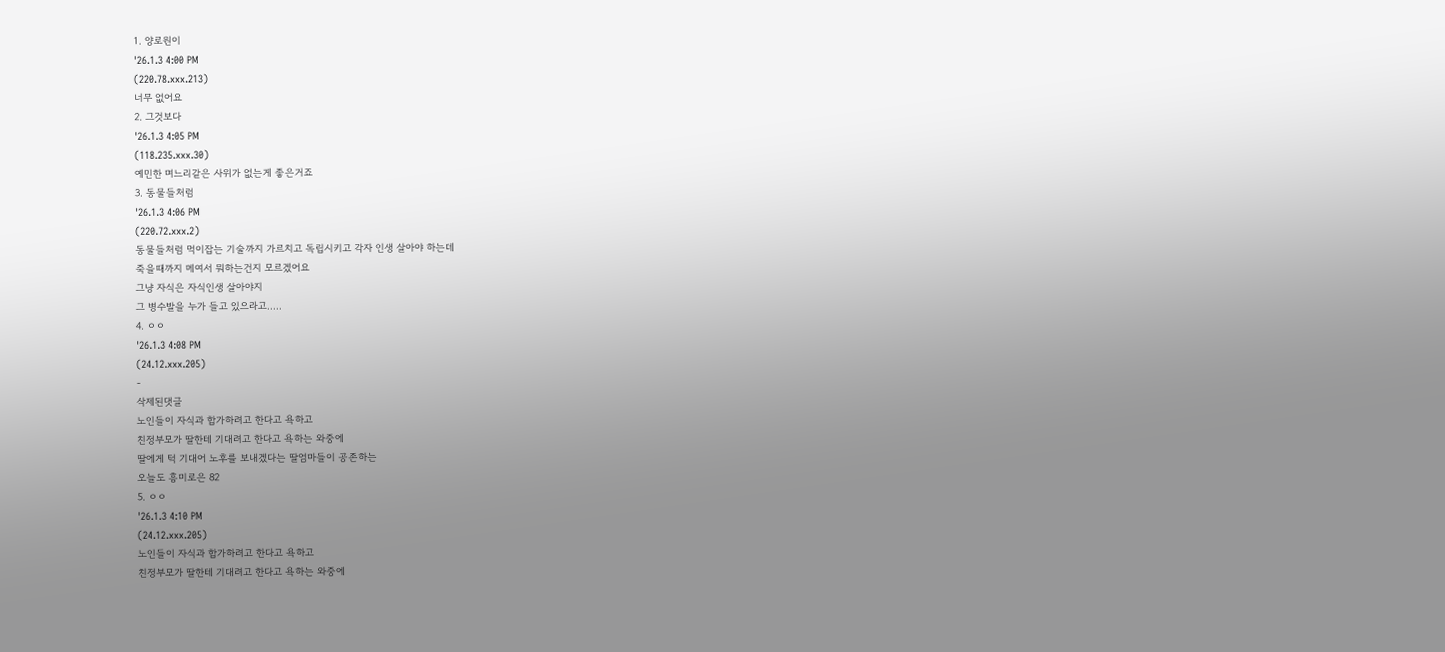1. 양로원이
'26.1.3 4:00 PM
(220.78.xxx.213)
너무 없어요
2. 그것보다
'26.1.3 4:05 PM
(118.235.xxx.30)
예민한 며느리같은 사위가 없는게 좋은거죠
3. 동물들처럼
'26.1.3 4:06 PM
(220.72.xxx.2)
동물들처럼 먹이잡는 기술까지 가르치고 독립시키고 각자 인생 살아야 하는데
죽을때까지 메여서 뭐하는건지 모르겠어요
그냥 자식은 자식인생 살아야지
그 병수발을 누가 들고 있으라고.....
4. ㅇㅇ
'26.1.3 4:08 PM
(24.12.xxx.205)
-
삭제된댓글
노인들이 자식과 합가하려고 한다고 욕하고
친정부모가 딸한테 기대려고 한다고 욕하는 와중에
딸에게 턱 기대어 노후를 보내겠다는 딸엄마들이 공존하는
오늘도 흥미로은 82
5. ㅇㅇ
'26.1.3 4:10 PM
(24.12.xxx.205)
노인들이 자식과 합가하려고 한다고 욕하고
친정부모가 딸한테 기대려고 한다고 욕하는 와중에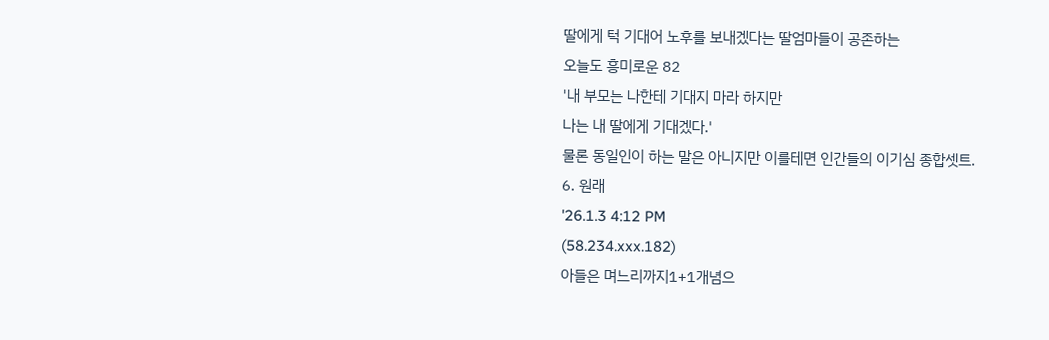딸에게 턱 기대어 노후를 보내겠다는 딸엄마들이 공존하는
오늘도 흥미로운 82
'내 부모는 나한테 기대지 마라 하지만
나는 내 딸에게 기대겠다.'
물론 동일인이 하는 말은 아니지만 이를테면 인간들의 이기심 종합셋트.
6. 원래
'26.1.3 4:12 PM
(58.234.xxx.182)
아들은 며느리까지1+1개념으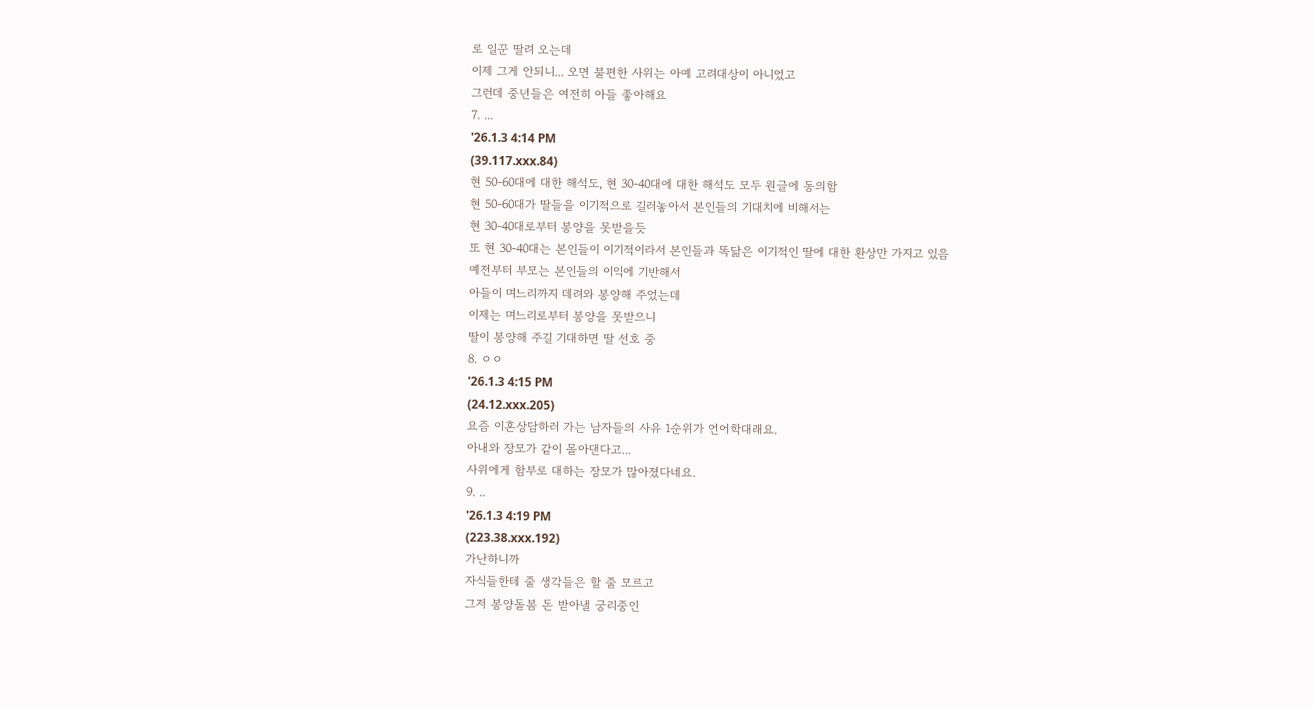로 일꾼 딸려 오는데
이제 그게 안되니... 오면 불편한 사위는 아예 고려대상이 아니었고
그런데 중년들은 여전히 아들 좋아해요
7. ...
'26.1.3 4:14 PM
(39.117.xxx.84)
현 50-60대에 대한 해석도, 현 30-40대에 대한 해석도 모두 원글에 동의함
현 50-60대가 딸들을 이기적으로 길러놓아서 본인들의 기대치에 비해서는
현 30-40대로부터 봉양을 못받을듯
또 현 30-40대는 본인들이 이기적이라서 본인들과 똑닮은 이기적인 딸에 대한 환상만 가지고 있음
예전부터 부모는 본인들의 이익에 기반해서
아들이 며느리까지 데려와 봉양해 주었는데
이제는 며느리로부터 봉양을 못받으니
딸이 봉양해 주길 기대하면 딸 선호 중
8. ㅇㅇ
'26.1.3 4:15 PM
(24.12.xxx.205)
요즘 이혼상담하러 가는 남자들의 사유 1순위가 언어학대래요.
아내와 장모가 같이 몰아댄다고...
사위에게 함부로 대하는 장모가 많아졌다네요.
9. ..
'26.1.3 4:19 PM
(223.38.xxx.192)
가난하니까
자식들한테 줄 생각들은 할 줄 모르고
그저 봉양돌봄 돈 받아낼 궁리중인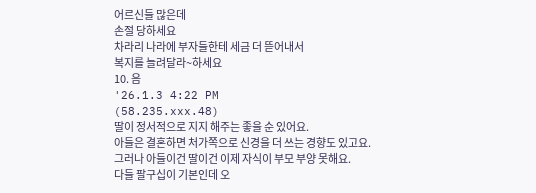어르신들 많은데
손절 당하세요
차라리 나라에 부자들한테 세금 더 뜯어내서
복지를 늘려달라~하세요
10. 음
'26.1.3 4:22 PM
(58.235.xxx.48)
딸이 정서적으로 지지 해주는 좋을 순 있어요.
아들은 결혼하면 처가쪽으로 신경을 더 쓰는 경향도 있고요.
그러나 아들이건 딸이건 이제 자식이 부모 부양 못해요.
다들 팔구십이 기본인데 오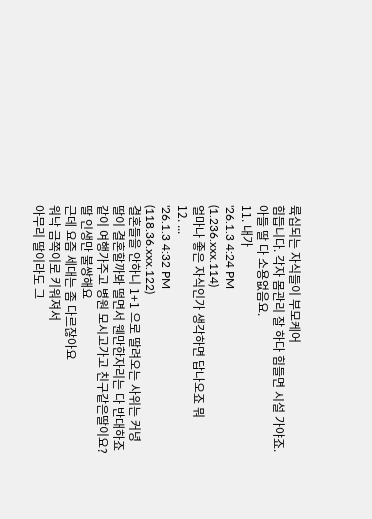륙십되는 자식들이 부모케어
힘듭니다. 각자 몸관리 잘 하다 힘들면 시설 가야죠.
아들 딸 다 소용없음요.
11. 내가
'26.1.3 4:24 PM
(1.236.xxx.114)
얼마나 좋은 자식인가 생각하면 답나오죠 뭐
12. ...
'26.1.3 4:32 PM
(118.36.xxx.122)
결혼들을 안하니 1+1 으로 딸려오는 사위는 커녕
딸이 결혼할까봐 떨면서 웬만한자리는 다 반대하죠
같이 여행가주고 병원 모시고가고 친구같은딸이요?
딸 인생만 불쌍해요
근데 요즘 세대는 좀 다르잖아요
워낙 금쪽이로 키워져서
아무리 딸이라도 그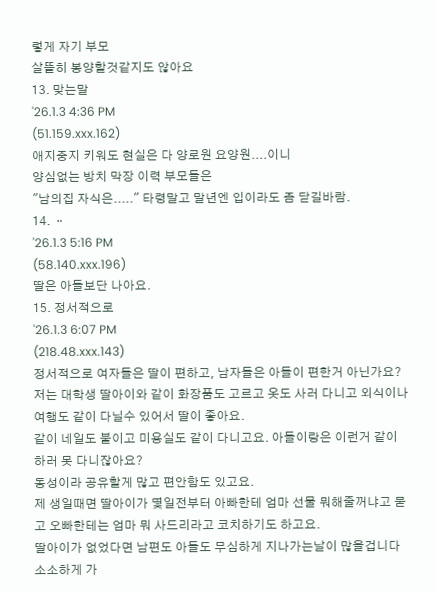렇게 자기 부모
살뜰히 봉양할것같지도 않아요
13. 맞는말
'26.1.3 4:36 PM
(51.159.xxx.162)
애지중지 키워도 현실은 다 양로원 요양원....이니
양심없는 방치 막장 이력 부모들은
"남의집 자식은....." 타령말고 말년엔 입이라도 좀 닫길바람.
14. ᆢ
'26.1.3 5:16 PM
(58.140.xxx.196)
딸은 아들보단 나아요.
15. 정서적으로
'26.1.3 6:07 PM
(218.48.xxx.143)
정서적으로 여자들은 딸이 편하고, 남자들은 아들이 편한거 아닌가요?
저는 대학생 딸아이와 같이 화장품도 고르고 옷도 사러 다니고 외식이나 여행도 같이 다닐수 있어서 딸이 좋아요.
같이 네일도 붙이고 미용실도 같이 다니고요. 아들이랑은 이런거 같이하러 못 다니잖아요?
동성이라 공유할게 많고 편안함도 있고요.
제 생일때면 딸아이가 몇일전부터 아빠한테 엄마 선물 뭐해줄꺼냐고 묻고 오빠한테는 엄마 뭐 사드리라고 코치하기도 하고요.
딸아이가 없었다면 남편도 아들도 무심하게 지나가는날이 많을겁니다
소소하게 가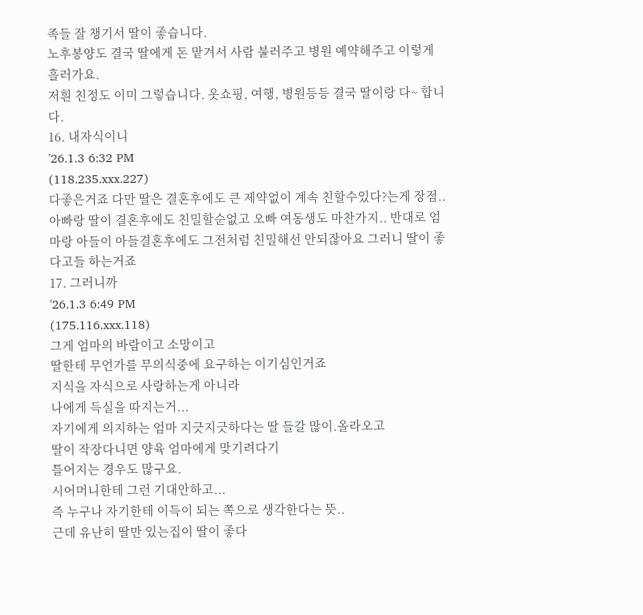족들 잘 챙기서 딸이 좋습니다.
노후봉양도 결국 딸에게 돈 맡겨서 사람 불러주고 병원 예약해주고 이렇게 흘러가요.
저흰 친정도 이미 그렇습니다. 옷쇼핑, 여행, 병원등등 결국 딸이랑 다~ 합니다.
16. 내자식이니
'26.1.3 6:32 PM
(118.235.xxx.227)
다좋은거죠 다만 딸은 결혼후에도 큰 제약없이 계속 친할수있다?는게 장점..아빠랑 딸이 결혼후에도 친밀할순없고 오빠 여동생도 마찬가지.. 반대로 엄마랑 아들이 아들결혼후에도 그전처럼 친밀해선 안되잖아요 그러니 딸이 좋다고들 하는거죠
17. 그러니까
'26.1.3 6:49 PM
(175.116.xxx.118)
그게 엄마의 바람이고 소망이고
딸한테 무언가를 무의식중에 요구하는 이기심인거죠
지식을 자식으로 사랑하는게 아니라
나에게 득실을 따지는거...
자기에게 의지하는 엄마 지긋지긋하다는 딸 들갈 많이.올라오고
딸이 작장다니면 양육 엄마에게 맞기려다기
틀어지는 경우도 많구요.
시어머니한테 그런 기대안하고...
즉 누구나 자기한테 이득이 되는 쪽으로 생각한다는 뜻..
근데 유난히 딸만 있는집이 딸이 좋다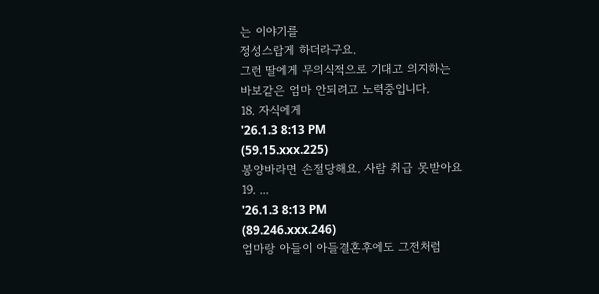는 이야기를
정성스랍게 하더라구요.
그런 딸에게 무의식적으로 기대고 의지하는
바보같은 엄마 안되려고 노력중입니다.
18. 자식에게
'26.1.3 8:13 PM
(59.15.xxx.225)
봉양바라면 손절당해요. 사람 취급 못받아요
19. ...
'26.1.3 8:13 PM
(89.246.xxx.246)
엄마랑 아들이 아들결혼후에도 그전처럼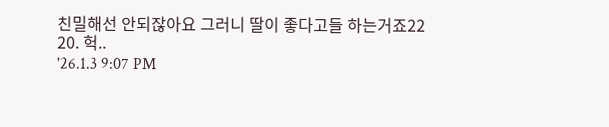친밀해선 안되잖아요 그러니 딸이 좋다고들 하는거죠22
20. 헉..
'26.1.3 9:07 PM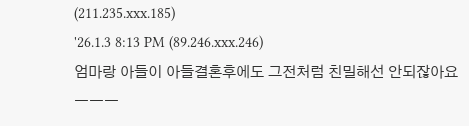(211.235.xxx.185)
'26.1.3 8:13 PM (89.246.xxx.246)
엄마랑 아들이 아들결혼후에도 그전처럼 친밀해선 안되잖아요
ㅡㅡㅡ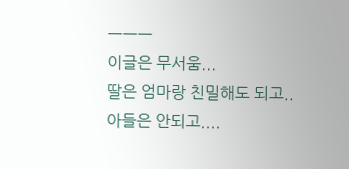ㅡㅡㅡ
이글은 무서움...
딸은 엄마랑 친밀해도 되고..
아들은 안되고....